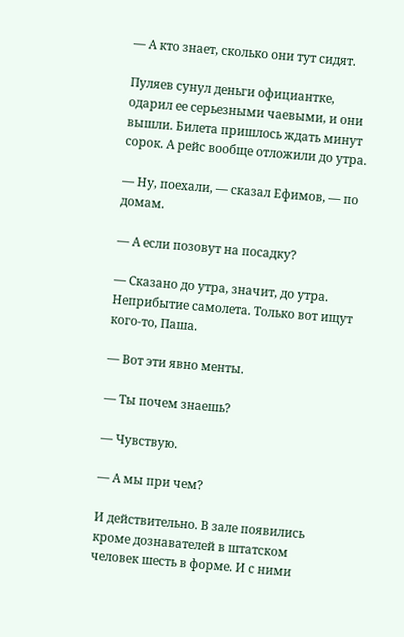— А кто знает, сколько они тут сидят.

Пуляев сунул деньги официантке, одарил ее серьезными чаевыми, и они вышли. Билета пришлось ждать минут сорок. А рейс вообще отложили до утра.

— Ну, поехали, — сказал Ефимов, — по домам.

— А если позовут на посадку?

— Сказано до утра, значит, до утра. Неприбытие самолета. Только вот ищут кого-то, Паша.

— Вот эти явно менты.

— Ты почем знаешь?

— Чувствую.

— А мы при чем?

И действительно. В зале появились кроме дознавателей в штатском человек шесть в форме. И с ними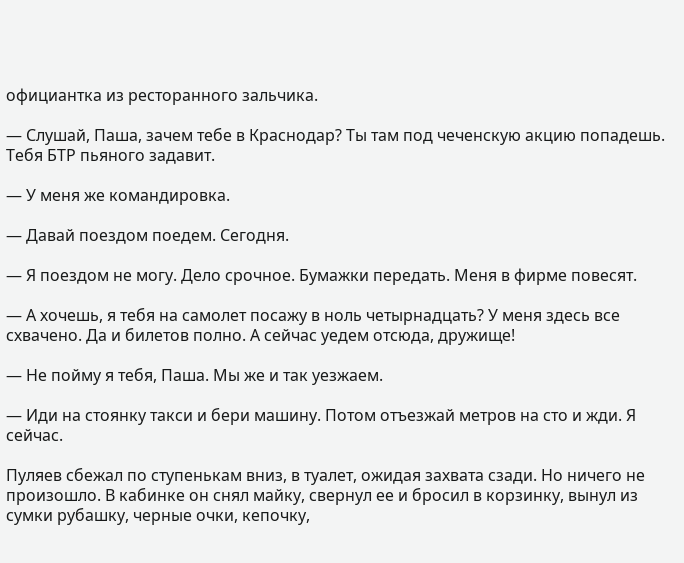официантка из ресторанного зальчика.

— Слушай, Паша, зачем тебе в Краснодар? Ты там под чеченскую акцию попадешь. Тебя БТР пьяного задавит.

— У меня же командировка.

— Давай поездом поедем. Сегодня.

— Я поездом не могу. Дело срочное. Бумажки передать. Меня в фирме повесят.

— А хочешь, я тебя на самолет посажу в ноль четырнадцать? У меня здесь все схвачено. Да и билетов полно. А сейчас уедем отсюда, дружище!

— Не пойму я тебя, Паша. Мы же и так уезжаем.

— Иди на стоянку такси и бери машину. Потом отъезжай метров на сто и жди. Я сейчас.

Пуляев сбежал по ступенькам вниз, в туалет, ожидая захвата сзади. Но ничего не произошло. В кабинке он снял майку, свернул ее и бросил в корзинку, вынул из сумки рубашку, черные очки, кепочку,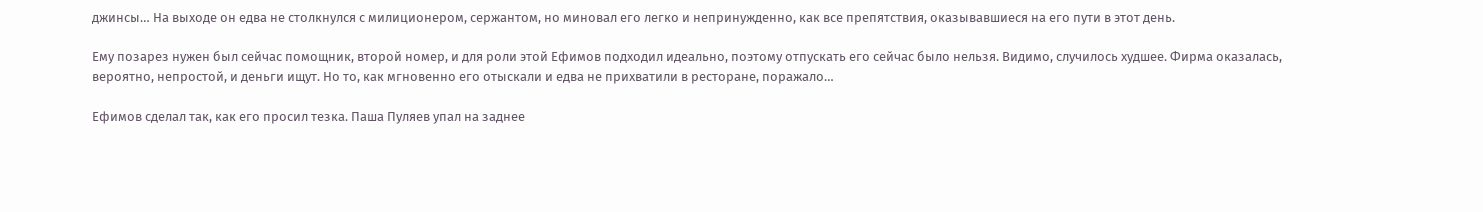джинсы… На выходе он едва не столкнулся с милиционером, сержантом, но миновал его легко и непринужденно, как все препятствия, оказывавшиеся на его пути в этот день.

Ему позарез нужен был сейчас помощник, второй номер, и для роли этой Ефимов подходил идеально, поэтому отпускать его сейчас было нельзя. Видимо, случилось худшее. Фирма оказалась, вероятно, непростой, и деньги ищут. Но то, как мгновенно его отыскали и едва не прихватили в ресторане, поражало…

Ефимов сделал так, как его просил тезка. Паша Пуляев упал на заднее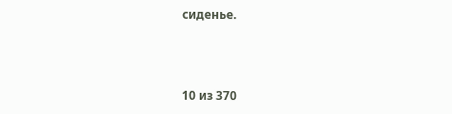сиденье.



10 из 370